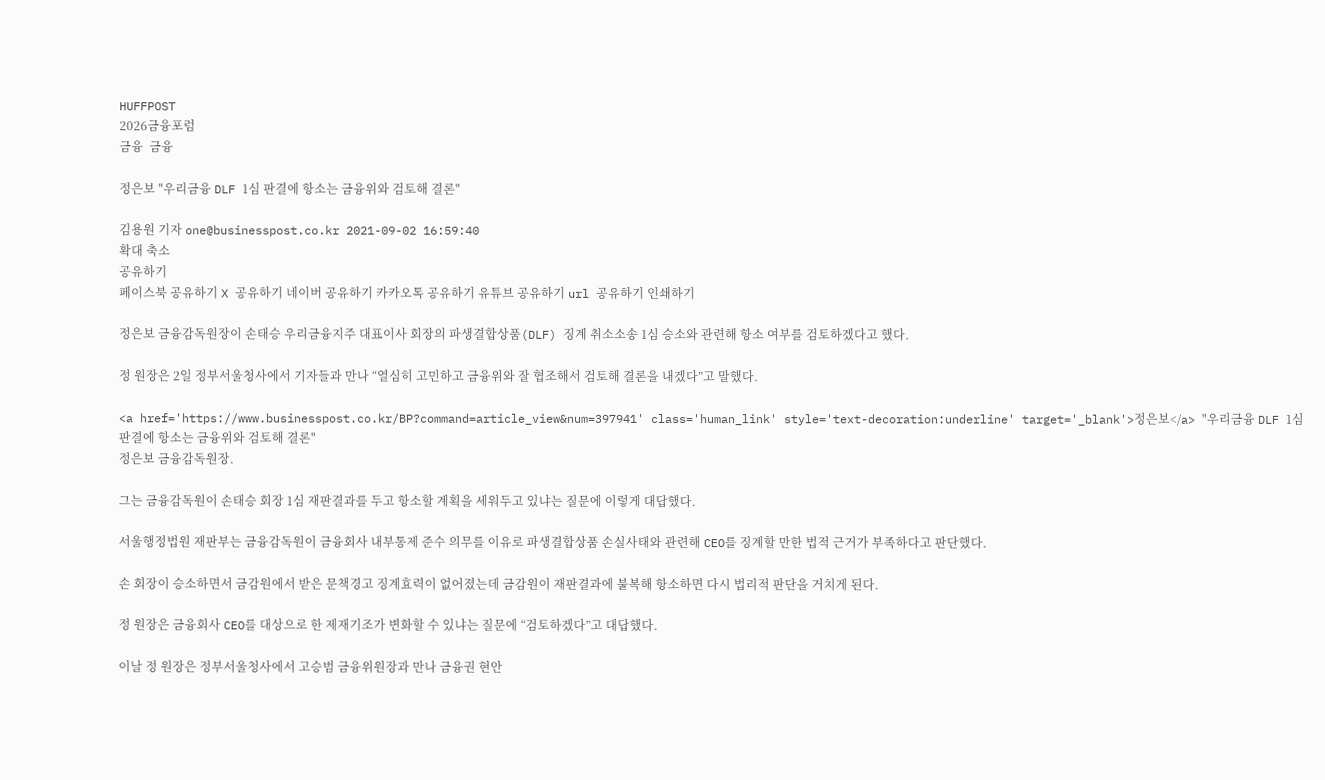HUFFPOST
2026금융포럼
금융  금융

정은보 "우리금융 DLF 1심 판결에 항소는 금융위와 검토해 결론"

김용원 기자 one@businesspost.co.kr 2021-09-02 16:59:40
확대 축소
공유하기
페이스북 공유하기 X 공유하기 네이버 공유하기 카카오톡 공유하기 유튜브 공유하기 url 공유하기 인쇄하기

정은보 금융감독원장이 손태승 우리금융지주 대표이사 회장의 파생결합상품(DLF) 징계 취소소송 1심 승소와 관련해 항소 여부를 검토하겠다고 했다.

정 원장은 2일 정부서울청사에서 기자들과 만나 “열심히 고민하고 금융위와 잘 협조해서 검토해 결론을 내겠다”고 말했다.

<a href='https://www.businesspost.co.kr/BP?command=article_view&num=397941' class='human_link' style='text-decoration:underline' target='_blank'>정은보</a> "우리금융 DLF 1심 판결에 항소는 금융위와 검토해 결론"
정은보 금융감독원장.

그는 금융감독원이 손태승 회장 1심 재판결과를 두고 항소할 계획을 세워두고 있냐는 질문에 이렇게 대답했다.

서울행정법원 재판부는 금융감독원이 금융회사 내부통제 준수 의무를 이유로 파생결합상품 손실사태와 관련해 CEO를 징계할 만한 법적 근거가 부족하다고 판단했다.

손 회장이 승소하면서 금감원에서 받은 문책경고 징계효력이 없어졌는데 금감원이 재판결과에 불복해 항소하면 다시 법리적 판단을 거치게 된다.

정 원장은 금융회사 CEO를 대상으로 한 제재기조가 변화할 수 있냐는 질문에 “검토하겠다”고 대답했다.

이날 정 원장은 정부서울청사에서 고승범 금융위원장과 만나 금융권 현안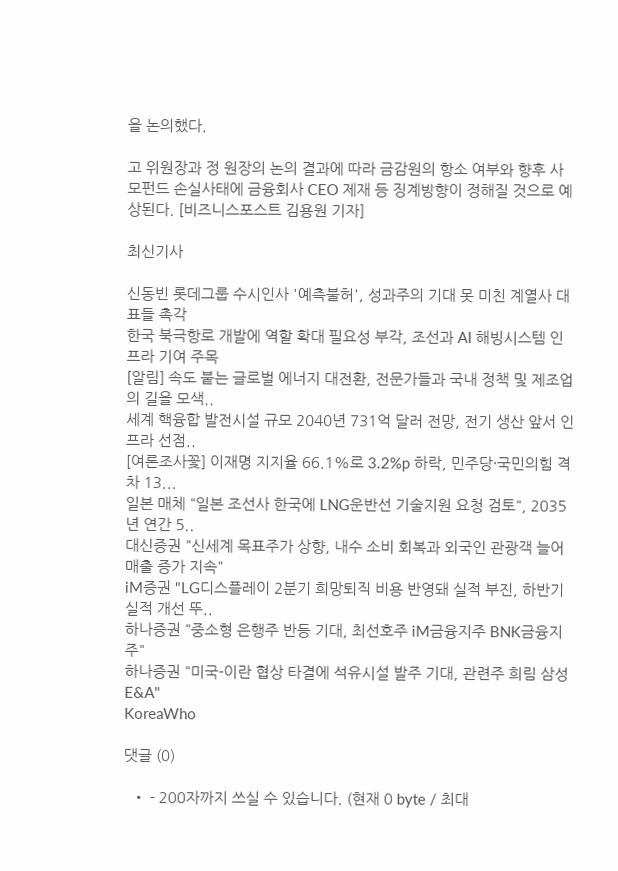을 논의했다.

고 위원장과 정 원장의 논의 결과에 따라 금감원의 항소 여부와 향후 사모펀드 손실사태에 금융회사 CEO 제재 등 징계방향이 정해질 것으로 예상된다. [비즈니스포스트 김용원 기자]

최신기사

신동빈 롯데그룹 수시인사 '예측불허', 성과주의 기대 못 미친 계열사 대표들 촉각
한국 북극항로 개발에 역할 확대 필요성 부각, 조선과 AI 해빙시스템 인프라 기여 주목
[알림] 속도 붙는 글로벌 에너지 대전환, 전문가들과 국내 정책 및 제조업의 길을 모색..
세계 핵융합 발전시설 규모 2040년 731억 달러 전망, 전기 생산 앞서 인프라 선점..
[여론조사꽃] 이재명 지지율 66.1%로 3.2%p 하락, 민주당·국민의힘 격차 13...
일본 매체 "일본 조선사 한국에 LNG운반선 기술지원 요청 검토", 2035년 연간 5..
대신증권 "신세계 목표주가 상향, 내수 소비 회복과 외국인 관광객 늘어 매출 증가 지속"
iM증권 "LG디스플레이 2분기 희망퇴직 비용 반영돼 실적 부진, 하반기 실적 개선 뚜..
하나증권 "중소형 은행주 반등 기대, 최선호주 iM금융지주 BNK금융지주"
하나증권 "미국-이란 협상 타결에 석유시설 발주 기대, 관련주 희림 삼성E&A"
KoreaWho

댓글 (0)

  • - 200자까지 쓰실 수 있습니다. (현재 0 byte / 최대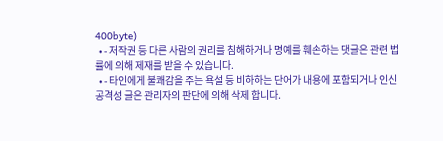400byte)
  • - 저작권 등 다른 사람의 권리를 침해하거나 명예를 훼손하는 댓글은 관련 법률에 의해 제재를 받을 수 있습니다.
  • - 타인에게 불쾌감을 주는 욕설 등 비하하는 단어가 내용에 포함되거나 인신공격성 글은 관리자의 판단에 의해 삭제 합니다.